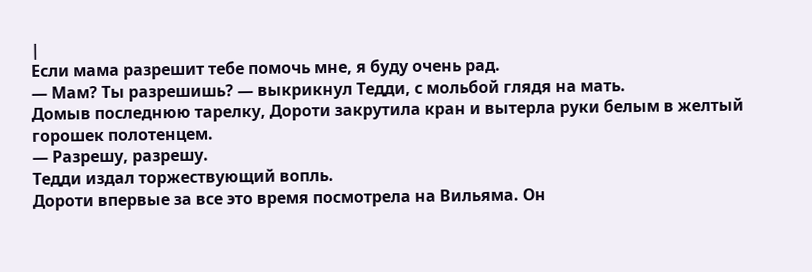|
Если мама разрешит тебе помочь мне, я буду очень рад.
— Мам? Ты разрешишь? — выкрикнул Тедди, с мольбой глядя на мать.
Домыв последнюю тарелку, Дороти закрутила кран и вытерла руки белым в желтый горошек полотенцем.
— Разрешу, разрешу.
Тедди издал торжествующий вопль.
Дороти впервые за все это время посмотрела на Вильяма. Он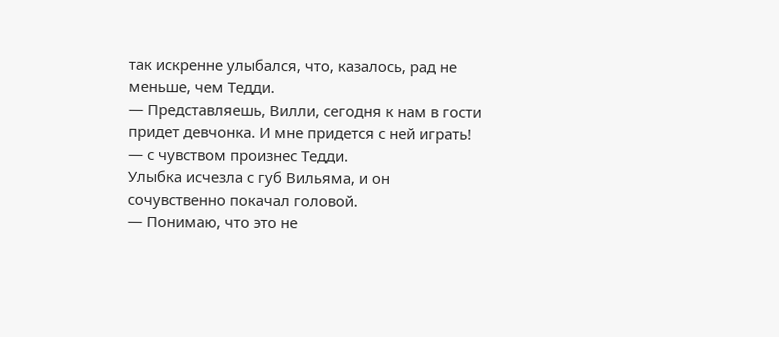так искренне улыбался, что, казалось, рад не меньше, чем Тедди.
— Представляешь, Вилли, сегодня к нам в гости придет девчонка. И мне придется с ней играть! — с чувством произнес Тедди.
Улыбка исчезла с губ Вильяма, и он сочувственно покачал головой.
— Понимаю, что это не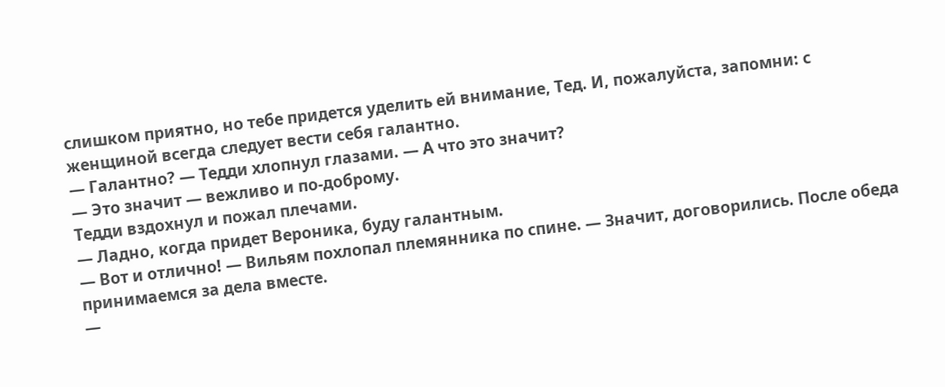слишком приятно, но тебе придется уделить ей внимание, Тед. И, пожалуйста, запомни: с женщиной всегда следует вести себя галантно.
— Галантно? — Тедди хлопнул глазами. — А что это значит?
— Это значит — вежливо и по-доброму.
Тедди вздохнул и пожал плечами.
— Ладно, когда придет Вероника, буду галантным.
— Вот и отлично! — Вильям похлопал племянника по спине. — Значит, договорились. После обеда принимаемся за дела вместе.
—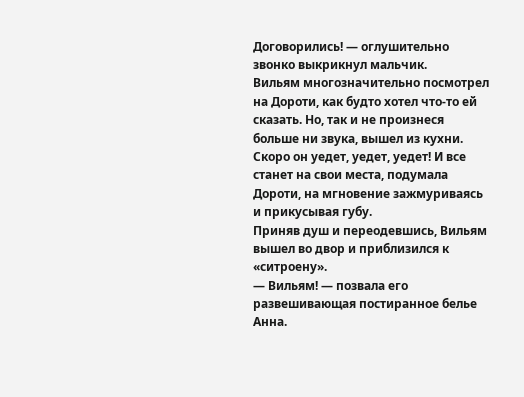Договорились! — оглушительно звонко выкрикнул мальчик.
Вильям многозначительно посмотрел на Дороти, как будто хотел что-то ей сказать. Но, так и не произнеся больше ни звука, вышел из кухни.
Скоро он уедет, уедет, уедет! И все станет на свои места, подумала Дороти, на мгновение зажмуриваясь и прикусывая губу.
Приняв душ и переодевшись, Вильям вышел во двор и приблизился к «ситроену».
— Вильям! — позвала его развешивающая постиранное белье Анна.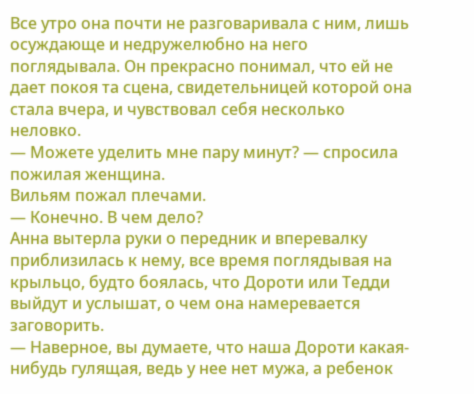Все утро она почти не разговаривала с ним, лишь осуждающе и недружелюбно на него поглядывала. Он прекрасно понимал, что ей не дает покоя та сцена, свидетельницей которой она стала вчера, и чувствовал себя несколько неловко.
— Можете уделить мне пару минут? — спросила пожилая женщина.
Вильям пожал плечами.
— Конечно. В чем дело?
Анна вытерла руки о передник и вперевалку приблизилась к нему, все время поглядывая на крыльцо, будто боялась, что Дороти или Тедди выйдут и услышат, о чем она намеревается заговорить.
— Наверное, вы думаете, что наша Дороти какая-нибудь гулящая, ведь у нее нет мужа, а ребенок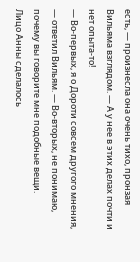есть, — произнесла она очень тихо, пронзая Вильяма взглядом. — А у нее в этих делах почти и нет опыта-то!
— Во-первых, я о Дороти совсем другого мнения, — ответил Вильям. — Во-вторых, не понимаю, почему вы говорите мне подобные вещи.
Лицо Анны сделалось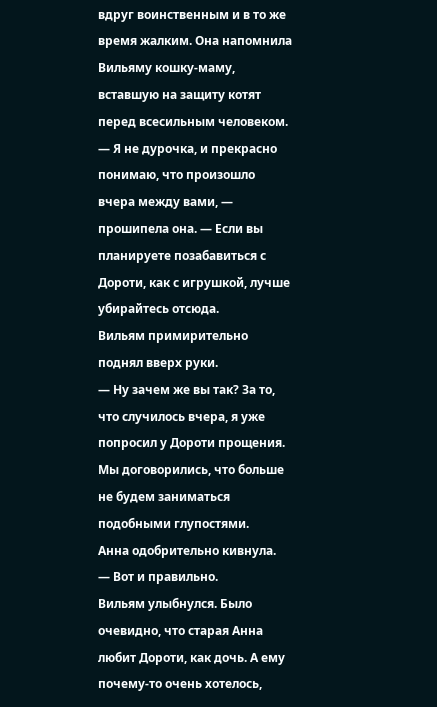вдруг воинственным и в то же время жалким. Она напомнила Вильяму кошку-маму, вставшую на защиту котят перед всесильным человеком.
— Я не дурочка, и прекрасно понимаю, что произошло вчера между вами, — прошипела она. — Если вы планируете позабавиться с Дороти, как с игрушкой, лучше убирайтесь отсюда.
Вильям примирительно поднял вверх руки.
— Ну зачем же вы так? За то, что случилось вчера, я уже попросил у Дороти прощения. Мы договорились, что больше не будем заниматься подобными глупостями.
Анна одобрительно кивнула.
— Вот и правильно.
Вильям улыбнулся. Было очевидно, что старая Анна любит Дороти, как дочь. А ему почему-то очень хотелось,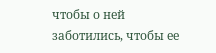чтобы о ней заботились, чтобы ее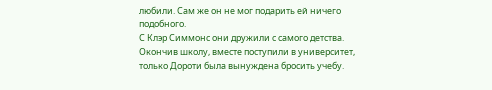любили. Сам же он не мог подарить ей ничего подобного.
С Клэр Симмонс они дружили с самого детства. Окончив школу, вместе поступили в университет, только Дороти была вынуждена бросить учебу.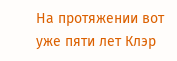На протяжении вот уже пяти лет Клэр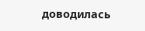доводилась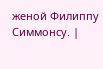женой Филиппу Симмонсу. |